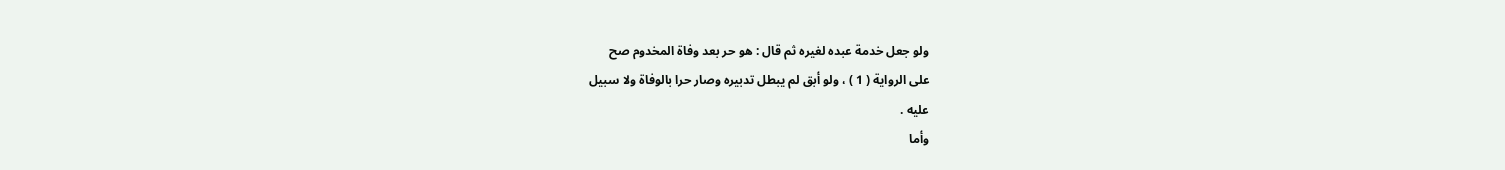ولو جعل خدمة عبده لغيره ثم قال : هو حر بعد وفاة المخدوم صح
على الرواية ( 1 ) ، ولو أبق لم يبطل تدبيره وصار حرا بالوفاة ولا سبيل
عليه .
وأما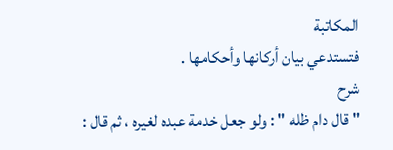المكاتبة
فتستدعي بيان أركانها وأحكامها .
شرح
" قال دام ظله " : ولو جعل خدمة عبده لغيره ، ثم قال :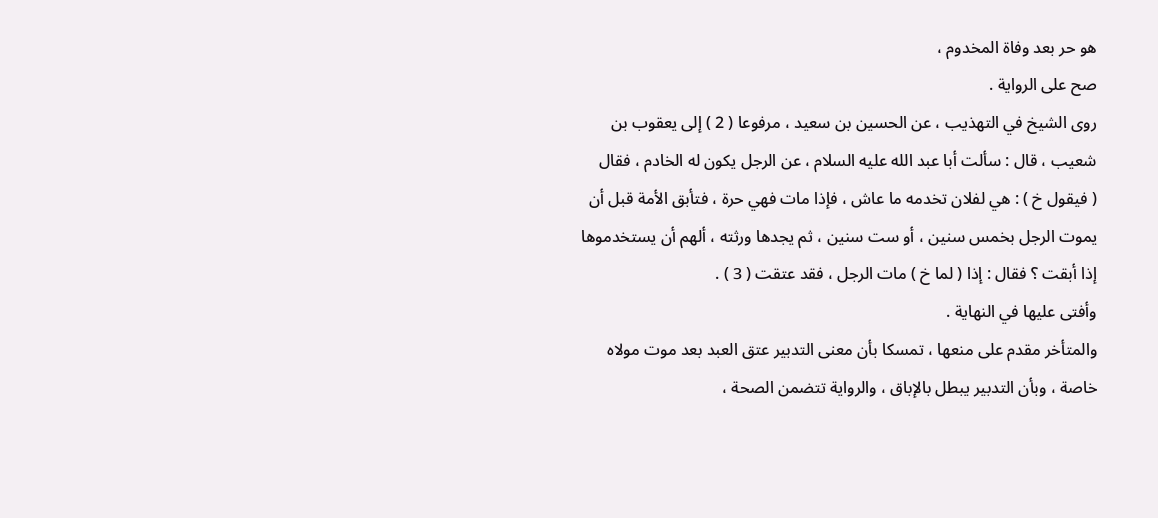هو حر بعد وفاة المخدوم ،
صح على الرواية .
روى الشيخ في التهذيب ، عن الحسين بن سعيد ، مرفوعا ( 2 ) إلى يعقوب بن
شعيب ، قال : سألت أبا عبد الله عليه السلام ، عن الرجل يكون له الخادم ، فقال
( فيقول خ ) : هي لفلان تخدمه ما عاش ، فإذا مات فهي حرة ، فتأبق الأمة قبل أن
يموت الرجل بخمس سنين ، أو ست سنين ، ثم يجدها ورثته ، ألهم أن يستخدموها
إذا أبقت ؟ فقال : إذا ( لما خ ) مات الرجل ، فقد عتقت ( 3 ) .
وأفتى عليها في النهاية .
والمتأخر مقدم على منعها ، تمسكا بأن معنى التدبير عتق العبد بعد موت مولاه
خاصة ، وبأن التدبير يبطل بالإباق ، والرواية تتضمن الصحة ،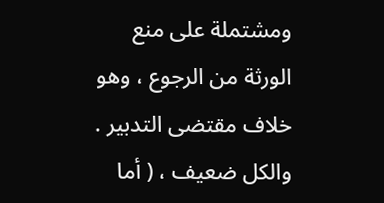ومشتملة على منع
الورثة من الرجوع ، وهو خلاف مقتضى التدبير . والكل ضعيف ، ( أما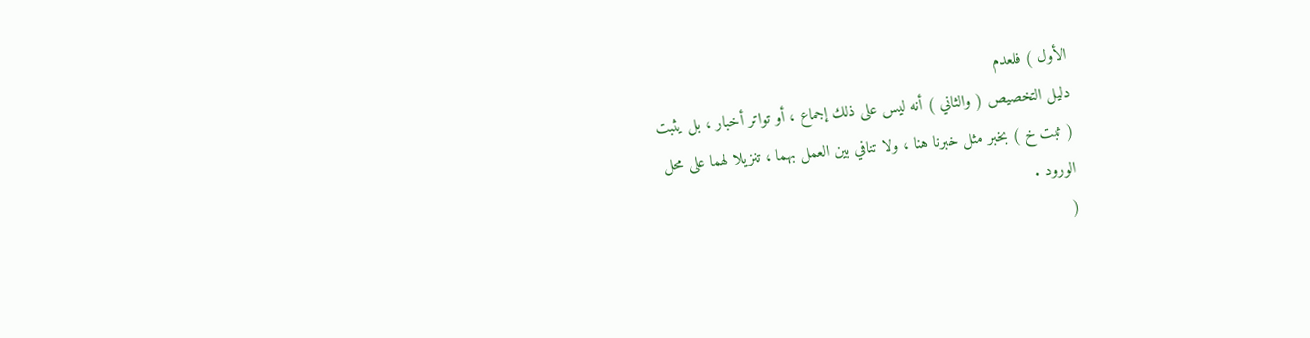الأول ) فلعدم
دليل التخصيص ( والثاني ) أنه ليس على ذلك إجماع ، أو تواتر أخبار ، بل يثبت
( ثبت خ ) بخبر مثل خبرنا هنا ، ولا تنافي بين العمل بهما ، تنزيلا لهما على محل
الورود .
(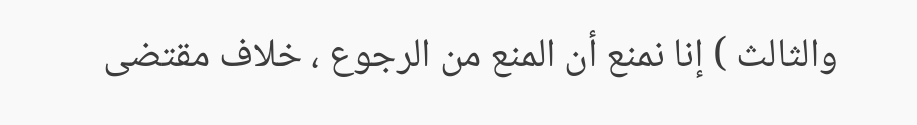والثالث ) إنا نمنع أن المنع من الرجوع ، خلاف مقتضى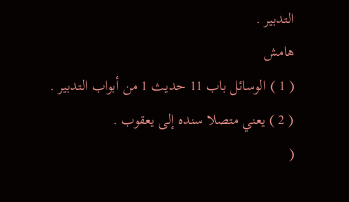التدبير .
هامش
( 1 ) الوسائل باب 11 حديث 1 من أبواب التدبير .
( 2 ) يعني متصلا سنده إلى يعقوب .
(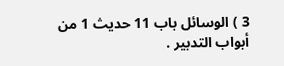3 ) الوسائل باب 11 حديث 1 من أبواب التدبير .